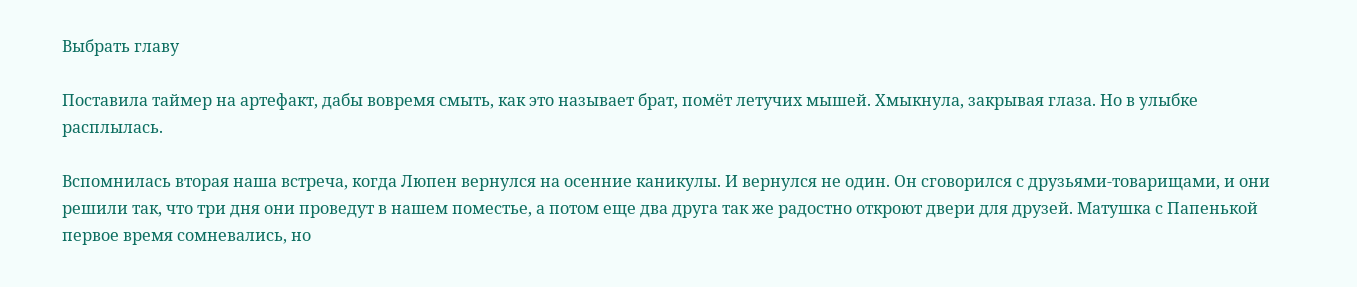Выбрать главу

Поставила таймер на артефакт, дабы вовремя смыть, как это называет брат, помёт летучих мышей. Хмыкнула, закрывая глаза. Но в улыбке расплылась.

Вспомнилась вторая наша встреча, когда Люпен вернулся на осенние каникулы. И вернулся не один. Он сговорился с друзьями-товарищами, и они решили так, что три дня они проведут в нашем поместье, а потом еще два друга так же радостно откроют двери для друзей. Матушка с Папенькой первое время сомневались, но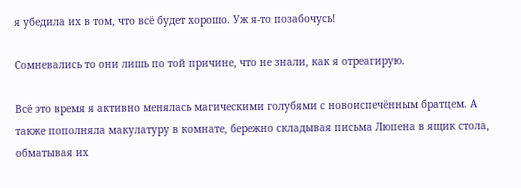я убедила их в том, что всё будет хорошо. Уж я-то позабочусь!

Сомневались то они лишь по той причине, что не знали, как я отреагирую.

Всё это время я активно менялась магическими голубями с новоиспечённым братцем. А также пополняла макулатуру в комнате, бережно складывая письма Люпена в ящик стола, обматывая их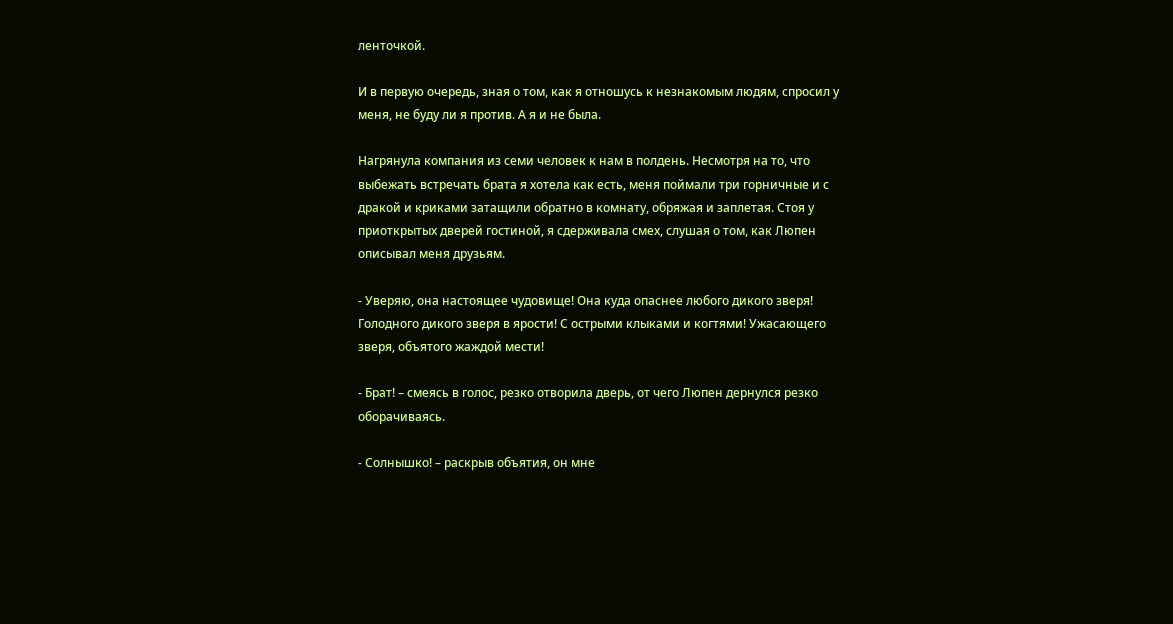ленточкой.

И в первую очередь, зная о том, как я отношусь к незнакомым людям, спросил у меня, не буду ли я против. А я и не была.

Нагрянула компания из семи человек к нам в полдень. Несмотря на то, что выбежать встречать брата я хотела как есть, меня поймали три горничные и с дракой и криками затащили обратно в комнату, обряжая и заплетая. Стоя у приоткрытых дверей гостиной, я сдерживала смех, слушая о том, как Люпен описывал меня друзьям.

- Уверяю, она настоящее чудовище! Она куда опаснее любого дикого зверя! Голодного дикого зверя в ярости! С острыми клыками и когтями! Ужасающего зверя, объятого жаждой мести!

- Брат! – смеясь в голос, резко отворила дверь, от чего Люпен дернулся резко оборачиваясь.

- Солнышко! – раскрыв объятия, он мне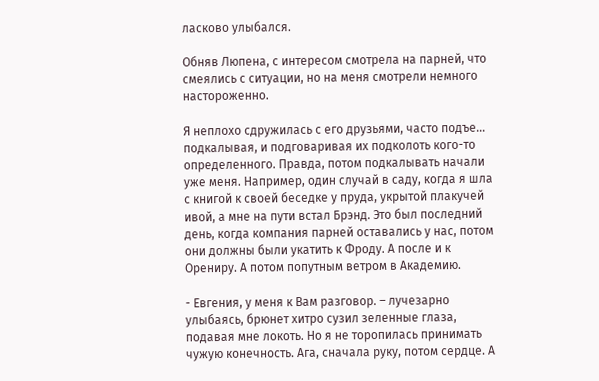ласково улыбался.

Обняв Люпена, с интересом смотрела на парней, что смеялись с ситуации, но на меня смотрели немного настороженно.

Я неплохо сдружилась с его друзьями, часто подъе… подкалывая, и подговаривая их подколоть кого-то определенного. Правда, потом подкалывать начали уже меня. Например, один случай в саду, когда я шла с книгой к своей беседке у пруда, укрытой плакучей ивой, а мне на пути встал Брэнд. Это был последний день, когда компания парней оставались у нас, потом они должны были укатить к Фроду. А после и к Орениру. А потом попутным ветром в Академию.

- Евгения, у меня к Вам разговор. – лучезарно улыбаясь, брюнет хитро сузил зеленные глаза, подавая мне локоть. Но я не торопилась принимать чужую конечность. Ага, сначала руку, потом сердце. А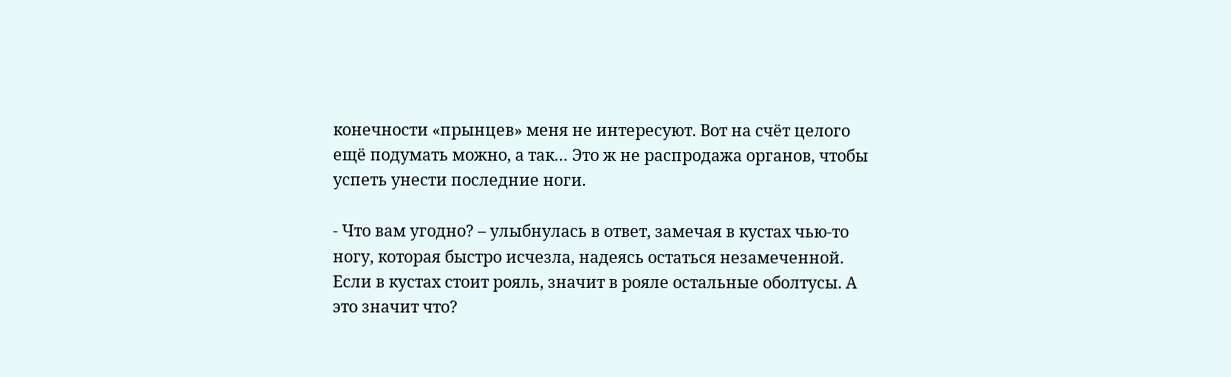конечности «прынцев» меня не интересуют. Вот на счёт целого ещё подумать можно, а так… Это ж не распродажа органов, чтобы успеть унести последние ноги.

- Что вам угодно? – улыбнулась в ответ, замечая в кустах чью-то ногу, которая быстро исчезла, надеясь остаться незамеченной. Если в кустах стоит рояль, значит в рояле остальные оболтусы. А это значит что?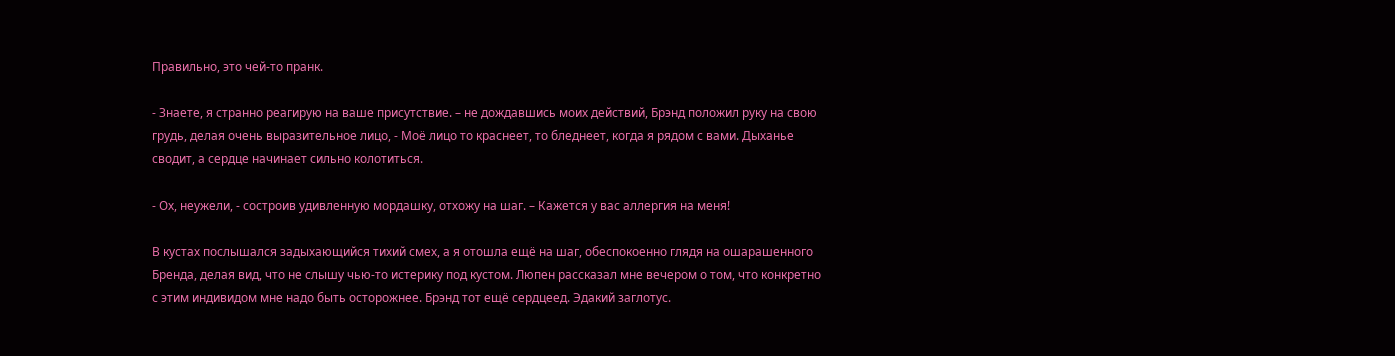Правильно, это чей-то пранк.

- Знаете, я странно реагирую на ваше присутствие. – не дождавшись моих действий, Брэнд положил руку на свою грудь, делая очень выразительное лицо, - Моё лицо то краснеет, то бледнеет, когда я рядом с вами. Дыханье сводит, а сердце начинает сильно колотиться.

- Ох, неужели, - состроив удивленную мордашку, отхожу на шаг. – Кажется у вас аллергия на меня!

В кустах послышался задыхающийся тихий смех, а я отошла ещё на шаг, обеспокоенно глядя на ошарашенного Бренда, делая вид, что не слышу чью-то истерику под кустом. Люпен рассказал мне вечером о том, что конкретно с этим индивидом мне надо быть осторожнее. Брэнд тот ещё сердцеед. Эдакий заглотус.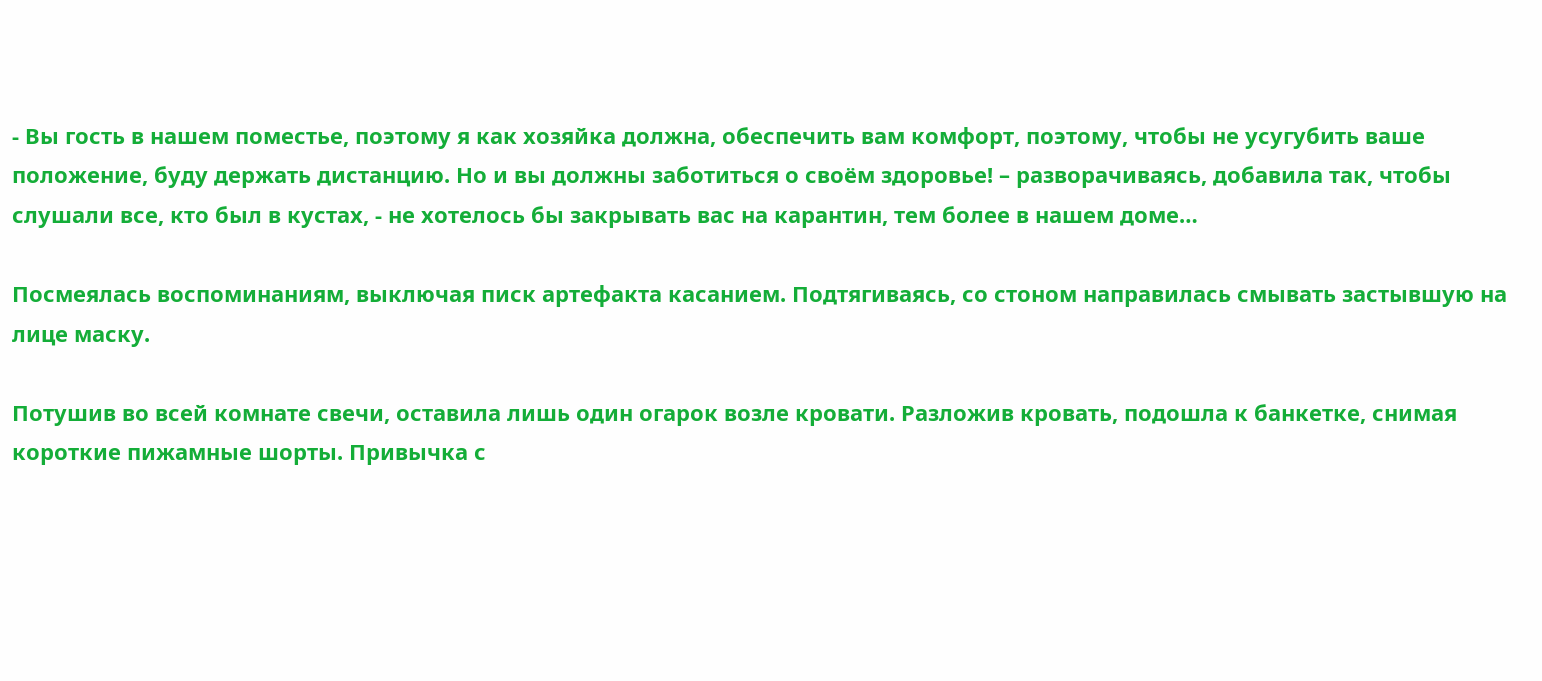- Вы гость в нашем поместье, поэтому я как хозяйка должна, обеспечить вам комфорт, поэтому, чтобы не усугубить ваше положение, буду держать дистанцию. Но и вы должны заботиться о своём здоровье! – разворачиваясь, добавила так, чтобы слушали все, кто был в кустах, - не хотелось бы закрывать вас на карантин, тем более в нашем доме…

Посмеялась воспоминаниям, выключая писк артефакта касанием. Подтягиваясь, со стоном направилась смывать застывшую на лице маску.

Потушив во всей комнате свечи, оставила лишь один огарок возле кровати. Разложив кровать, подошла к банкетке, снимая короткие пижамные шорты. Привычка с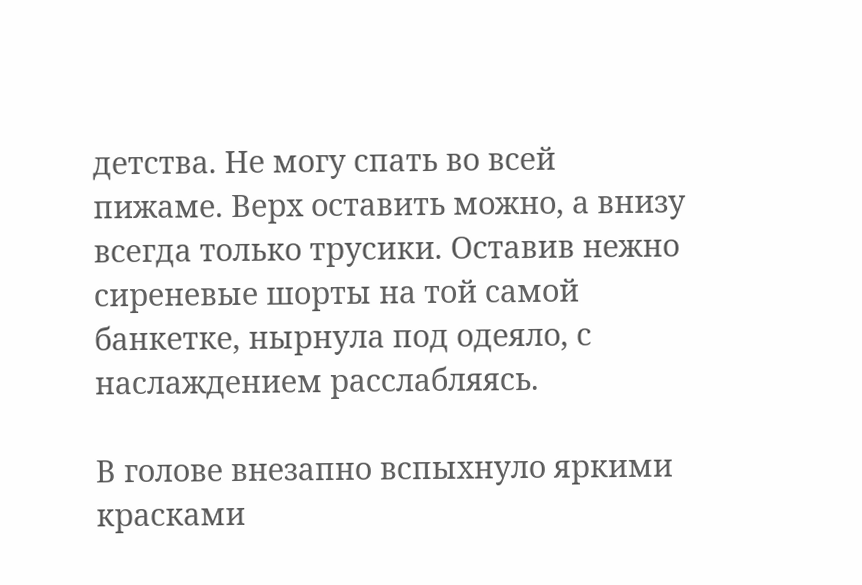детства. Не могу спать во всей пижаме. Верх оставить можно, а внизу всегда только трусики. Оставив нежно сиреневые шорты на той самой банкетке, нырнула под одеяло, с наслаждением расслабляясь.

В голове внезапно вспыхнуло яркими красками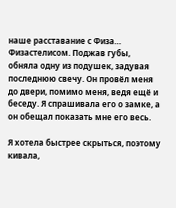наше расставание с Физа… Физастелисом. Поджав губы, обняла одну из подушек, задувая последнюю свечу. Он провёл меня до двери, помимо меня, ведя ещё и беседу. Я спрашивала его о замке, а он обещал показать мне его весь.

Я хотела быстрее скрыться, поэтому кивала,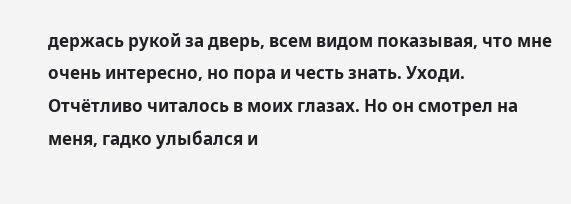держась рукой за дверь, всем видом показывая, что мне очень интересно, но пора и честь знать. Уходи. Отчётливо читалось в моих глазах. Но он смотрел на меня, гадко улыбался и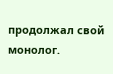продолжал свой монолог.